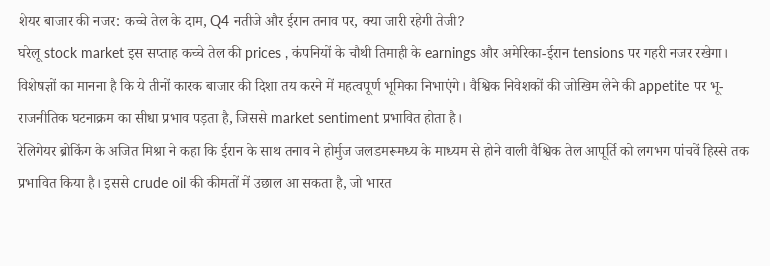शेयर बाजार की नजर: कच्चे तेल के दाम, Q4 नतीजे और ईरान तनाव पर, क्या जारी रहेगी तेजी?
घरेलू stock market इस सप्ताह कच्चे तेल की prices , कंपनियों के चौथी तिमाही के earnings और अमेरिका-ईरान tensions पर गहरी नजर रखेगा। विशेषज्ञों का मानना है कि ये तीनों कारक बाजार की दिशा तय करने में महत्वपूर्ण भूमिका निभाएंगे। वैश्विक निवेशकों की जोखिम लेने की appetite पर भू-राजनीतिक घटनाक्रम का सीधा प्रभाव पड़ता है, जिससे market sentiment प्रभावित होता है।
रेलिगेयर ब्रोकिंग के अजित मिश्रा ने कहा कि ईरान के साथ तनाव ने होर्मुज जलडमरूमध्य के माध्यम से होने वाली वैश्विक तेल आपूर्ति को लगभग पांचवें हिस्से तक प्रभावित किया है। इससे crude oil की कीमतों में उछाल आ सकता है, जो भारत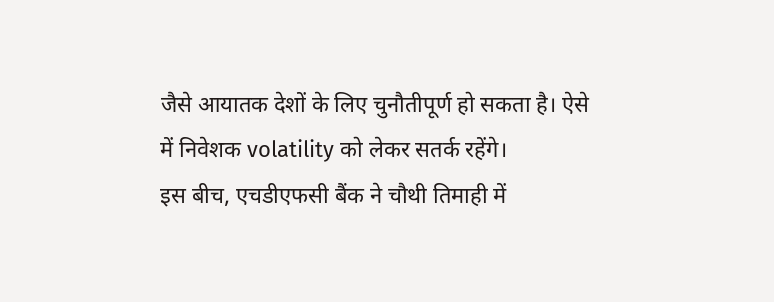जैसे आयातक देशों के लिए चुनौतीपूर्ण हो सकता है। ऐसे में निवेशक volatility को लेकर सतर्क रहेंगे।
इस बीच, एचडीएफसी बैंक ने चौथी तिमाही में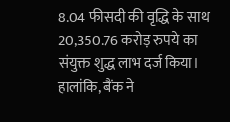8.04 फीसदी की वृद्धि के साथ 20,350.76 करोड़ रुपये का संयुक्त शुद्ध लाभ दर्ज किया। हालांकि, बैंक ने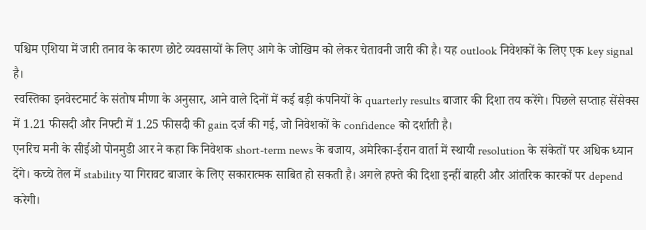पश्चिम एशिया में जारी तनाव के कारण छोटे व्यवसायों के लिए आगे के जोखिम को लेकर चेतावनी जारी की है। यह outlook निवेशकों के लिए एक key signal है।
स्वस्तिका इनवेस्टमार्ट के संतोष मीणा के अनुसार, आने वाले दिनों में कई बड़ी कंपनियों के quarterly results बाजार की दिशा तय करेंगे। पिछले सप्ताह सेंसेक्स में 1.21 फीसदी और निफ्टी में 1.25 फीसदी की gain दर्ज की गई, जो निवेशकों के confidence को दर्शाती है।
एनरिच मनी के सीईओ पोनमुडी आर ने कहा कि निवेशक short-term news के बजाय, अमेरिका-ईरान वार्ता में स्थायी resolution के संकेतों पर अधिक ध्यान देंगे। कच्चे तेल में stability या गिरावट बाजार के लिए सकारात्मक साबित हो सकती है। अगले हफ्ते की दिशा इन्हीं बाहरी और आंतरिक कारकों पर depend करेगी।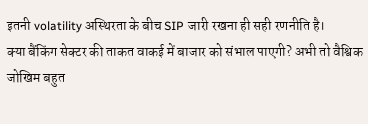इतनी volatility अस्थिरता के बीच SIP जारी रखना ही सही रणनीति है।
क्या बैंकिंग सेक्टर की ताकत वाकई में बाजार को संभाल पाएगी? अभी तो वैश्विक जोखिम बहुत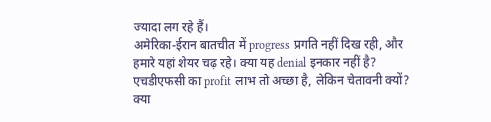ज्यादा लग रहे हैं।
अमेरिका-ईरान बातचीत में progress प्रगति नहीं दिख रही, और हमारे यहां शेयर चढ़ रहे। क्या यह denial इनकार नहीं है?
एचडीएफसी का profit लाभ तो अच्छा है, लेकिन चेतावनी क्यों? क्या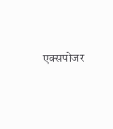एक्सपोजर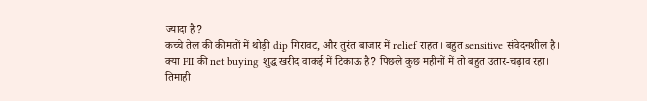ज्यादा है?
कच्चे तेल की कीमतों में थोड़ी dip गिरावट, और तुरंत बाजार में relief राहत। बहुत sensitive संवेदनशील है।
क्या FII की net buying शुद्ध खरीद वाकई में टिकाऊ है? पिछले कुछ महीनों में तो बहुत उतार-चढ़ाव रहा।
तिमाही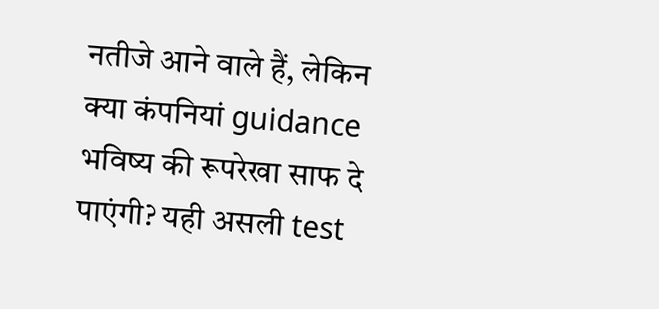नतीजे आने वाले हैं, लेकिन क्या कंपनियां guidance भविष्य की रूपरेखा साफ दे पाएंगी? यही असली test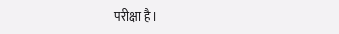परीक्षा है।